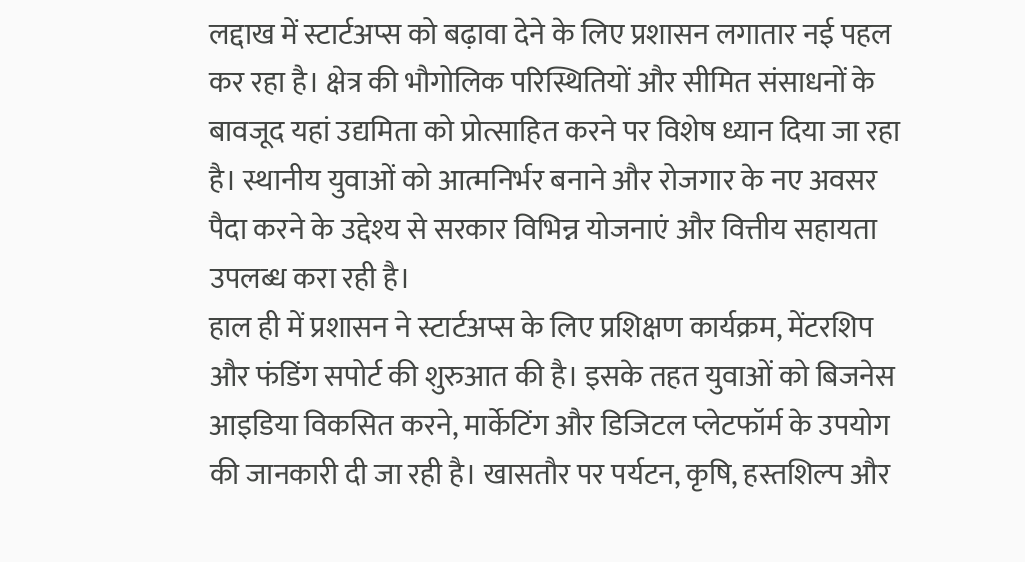लद्दाख में स्टार्टअप्स को बढ़ावा देने के लिए प्रशासन लगातार नई पहल कर रहा है। क्षेत्र की भौगोलिक परिस्थितियों और सीमित संसाधनों के बावजूद यहां उद्यमिता को प्रोत्साहित करने पर विशेष ध्यान दिया जा रहा है। स्थानीय युवाओं को आत्मनिर्भर बनाने और रोजगार के नए अवसर पैदा करने के उद्देश्य से सरकार विभिन्न योजनाएं और वित्तीय सहायता उपलब्ध करा रही है।
हाल ही में प्रशासन ने स्टार्टअप्स के लिए प्रशिक्षण कार्यक्रम, मेंटरशिप और फंडिंग सपोर्ट की शुरुआत की है। इसके तहत युवाओं को बिजनेस आइडिया विकसित करने, मार्केटिंग और डिजिटल प्लेटफॉर्म के उपयोग की जानकारी दी जा रही है। खासतौर पर पर्यटन, कृषि, हस्तशिल्प और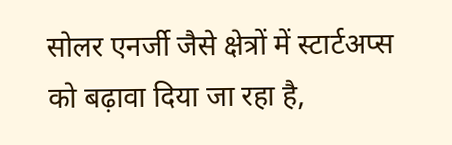सोलर एनर्जी जैसे क्षेत्रों में स्टार्टअप्स को बढ़ावा दिया जा रहा है,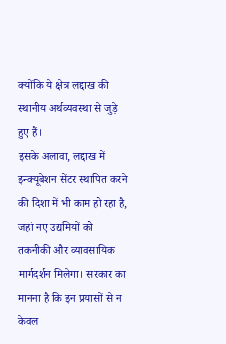क्योंकि ये क्षेत्र लद्दाख की स्थानीय अर्थव्यवस्था से जुड़े हुए हैं।
इसके अलावा, लद्दाख में इन्क्यूबेशन सेंटर स्थापित करने की दिशा में भी काम हो रहा है, जहां नए उद्यमियों को तकनीकी और व्यावसायिक मार्गदर्शन मिलेगा। सरकार का मानना है कि इन प्रयासों से न केवल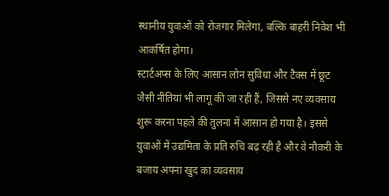स्थानीय युवाओं को रोजगार मिलेगा, बल्कि बाहरी निवेश भी आकर्षित होगा।
स्टार्टअप्स के लिए आसान लोन सुविधा और टैक्स में छूट जैसी नीतियां भी लागू की जा रही हैं, जिससे नए व्यवसाय शुरू करना पहले की तुलना में आसान हो गया है। इससे युवाओं में उद्यमिता के प्रति रुचि बढ़ रही है और वे नौकरी के बजाय अपना खुद का व्यवसाय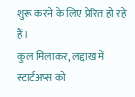शुरू करने के लिए प्रेरित हो रहे हैं।
कुल मिलाकर, लद्दाख में स्टार्टअप्स को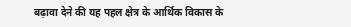बढ़ावा देने की यह पहल क्षेत्र के आर्थिक विकास के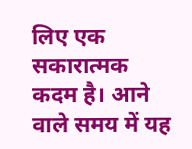लिए एक सकारात्मक कदम है। आने वाले समय में यह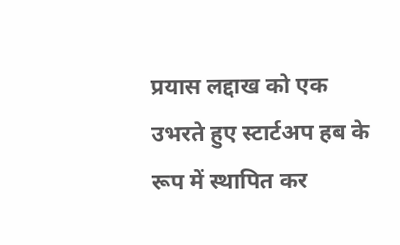प्रयास लद्दाख को एक उभरते हुए स्टार्टअप हब के रूप में स्थापित कर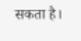सकता है।